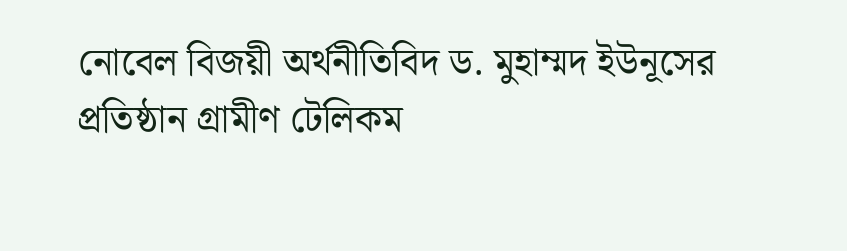নোবেল বিজয়ী অর্থনীতিবিদ ড. মুহাম্মদ ইউনূসের প্রতিষ্ঠান গ্রামীণ টেলিকম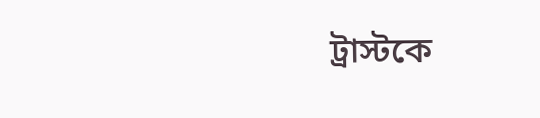ট্রাস্টকে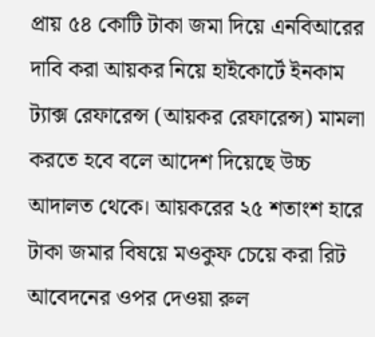প্রায় ৫৪ কোটি টাকা জমা দিয়ে এনবিআরের দাবি করা আয়কর নিয়ে হাইকোর্টে ইনকাম ট্যাক্স রেফারেন্স (আয়কর রেফারেন্স) মামলা করতে হবে বলে আদেশ দিয়েছে উচ্চ আদালত থেকে। আয়করের ২৫ শতাংশ হারে টাকা জমার বিষয়ে মওকুফ চেয়ে করা রিট আবেদনের ওপর দেওয়া রুল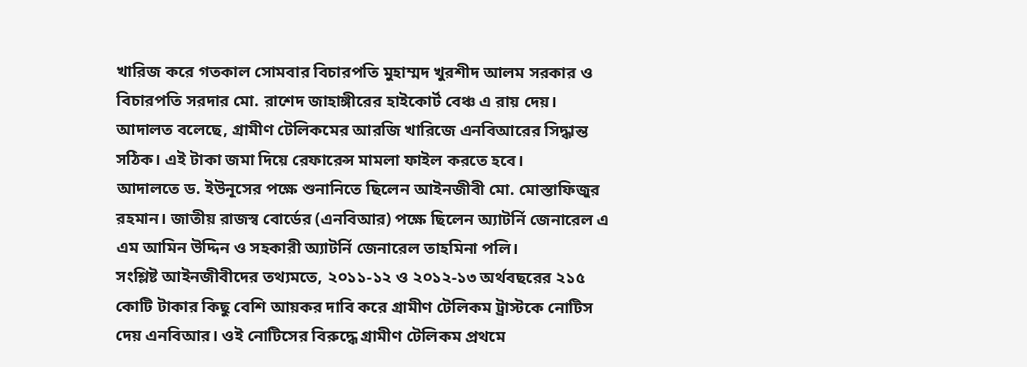খারিজ করে গতকাল সোমবার বিচারপতি মুহাম্মদ খুরশীদ আলম সরকার ও বিচারপতি সরদার মো. রাশেদ জাহাঙ্গীরের হাইকোর্ট বেঞ্চ এ রায় দেয়।
আদালত বলেছে, গ্রামীণ টেলিকমের আরজি খারিজে এনবিআরের সিদ্ধান্ত সঠিক। এই টাকা জমা দিয়ে রেফারেন্স মামলা ফাইল করতে হবে।
আদালতে ড. ইউনূসের পক্ষে শুনানিতে ছিলেন আইনজীবী মো. মোস্তাফিজুর রহমান। জাতীয় রাজস্ব বোর্ডের (এনবিআর) পক্ষে ছিলেন অ্যাটর্নি জেনারেল এ এম আমিন উদ্দিন ও সহকারী অ্যাটর্নি জেনারেল তাহমিনা পলি।
সংশ্লিষ্ট আইনজীবীদের তথ্যমতে, ২০১১-১২ ও ২০১২-১৩ অর্থবছরের ২১৫ কোটি টাকার কিছু বেশি আয়কর দাবি করে গ্রামীণ টেলিকম ট্রাস্টকে নোটিস দেয় এনবিআর। ওই নোটিসের বিরুদ্ধে গ্রামীণ টেলিকম প্রথমে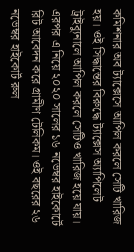কমিশনার অব ট্যাক্সেসে আপিল করলে সেটি খারিজ হয়। ওই সিদ্ধান্তের বিরুদ্ধে ট্যাক্সেস অ্যাপিলেট ট্রাইব্যুনালে আপিল করলে সেটিও খারিজ হয়ে যায়। এরপর এ নিয়ে ২০২০ সালের ১৬ নভেম্বর হাইকোর্টে রিট আবেদন করে গ্রামীণ টেলিকম। ওই বছরের ২৬ নভেম্বর হাইকোর্ট রুল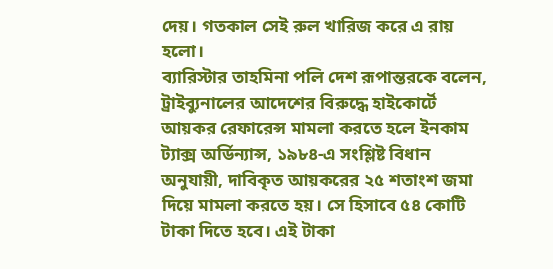দেয়। গতকাল সেই রুল খারিজ করে এ রায় হলো।
ব্যারিস্টার তাহমিনা পলি দেশ রূপান্তরকে বলেন, ট্রাইব্যুনালের আদেশের বিরুদ্ধে হাইকোর্টে আয়কর রেফারেন্স মামলা করতে হলে ইনকাম ট্যাক্স অর্ডিন্যান্স, ১৯৮৪-এ সংশ্লিষ্ট বিধান অনুযায়ী, দাবিকৃত আয়করের ২৫ শতাংশ জমা দিয়ে মামলা করতে হয়। সে হিসাবে ৫৪ কোটি টাকা দিতে হবে। এই টাকা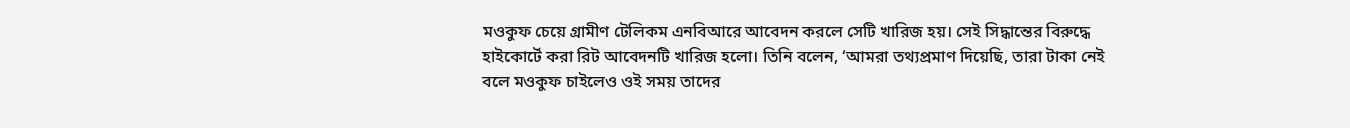মওকুফ চেয়ে গ্রামীণ টেলিকম এনবিআরে আবেদন করলে সেটি খারিজ হয়। সেই সিদ্ধান্তের বিরুদ্ধে হাইকোর্টে করা রিট আবেদনটি খারিজ হলো। তিনি বলেন, ‘আমরা তথ্যপ্রমাণ দিয়েছি, তারা টাকা নেই বলে মওকুফ চাইলেও ওই সময় তাদের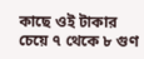কাছে ওই টাকার চেয়ে ৭ থেকে ৮ গুণ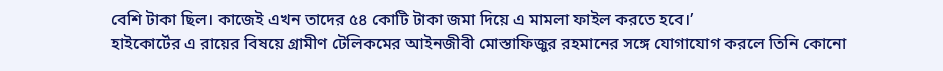বেশি টাকা ছিল। কাজেই এখন তাদের ৫৪ কোটি টাকা জমা দিয়ে এ মামলা ফাইল করতে হবে।’
হাইকোর্টের এ রায়ের বিষয়ে গ্রামীণ টেলিকমের আইনজীবী মোস্তাফিজুর রহমানের সঙ্গে যোগাযোগ করলে তিনি কোনো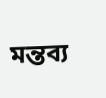মন্তব্য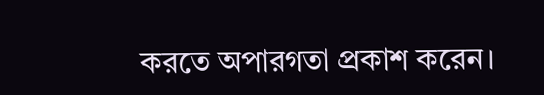করতে অপারগতা প্রকাশ করেন।